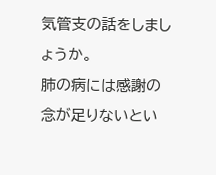気管支の話をしましょうか。
肺の病には感謝の念が足りないとい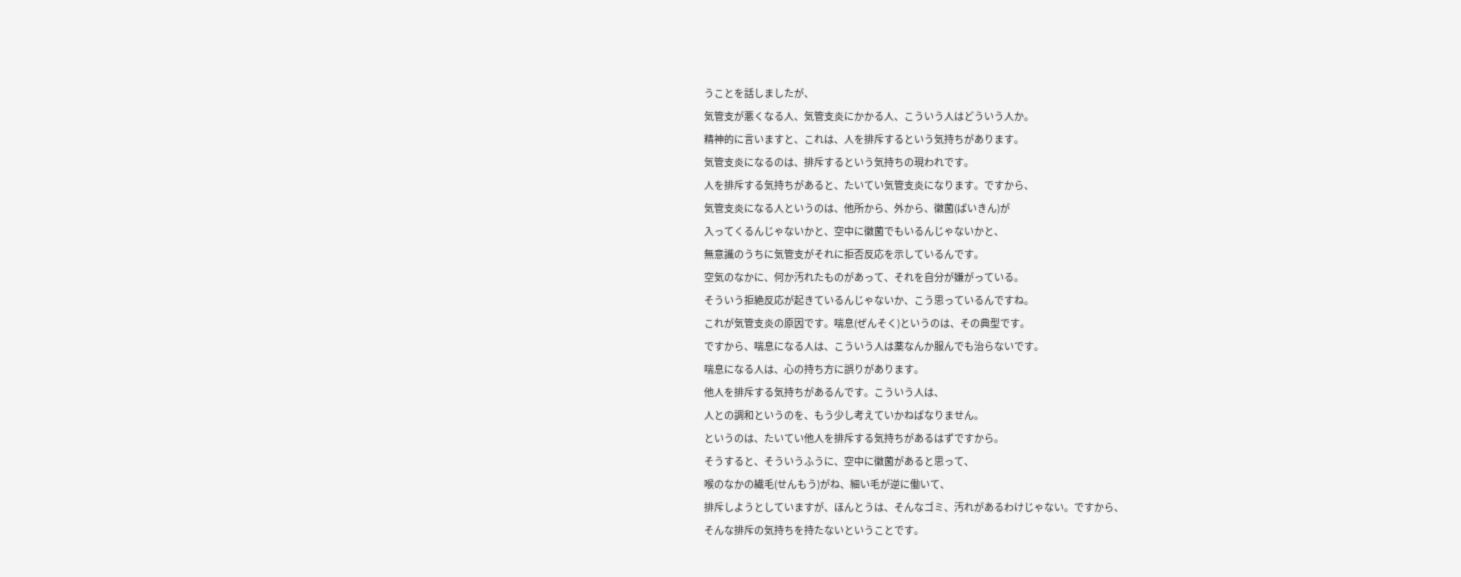うことを話しましたが、
気管支が悪くなる人、気管支炎にかかる人、こういう人はどういう人か。
精神的に言いますと、これは、人を排斥するという気持ちがあります。
気管支炎になるのは、排斥するという気持ちの現われです。
人を排斥する気持ちがあると、たいてい気管支炎になります。ですから、
気管支炎になる人というのは、他所から、外から、徽菌(ばいきん)が
入ってくるんじゃないかと、空中に徽菌でもいるんじゃないかと、
無意識のうちに気管支がそれに拒否反応を示しているんです。
空気のなかに、何か汚れたものがあって、それを自分が嫌がっている。
そういう拒絶反応が起きているんじゃないか、こう思っているんですね。
これが気管支炎の原因です。喘息(ぜんそく)というのは、その典型です。
ですから、喘息になる人は、こういう人は薬なんか服んでも治らないです。
喘息になる人は、心の持ち方に誤りがあります。
他人を排斥する気持ちがあるんです。こういう人は、
人との調和というのを、もう少し考えていかねばなりません。
というのは、たいてい他人を排斥する気持ちがあるはずですから。
そうすると、そういうふうに、空中に徽菌があると思って、
喉のなかの繊毛(せんもう)がね、細い毛が逆に働いて、
排斥しようとしていますが、ほんとうは、そんなゴミ、汚れがあるわけじゃない。ですから、
そんな排斥の気持ちを持たないということです。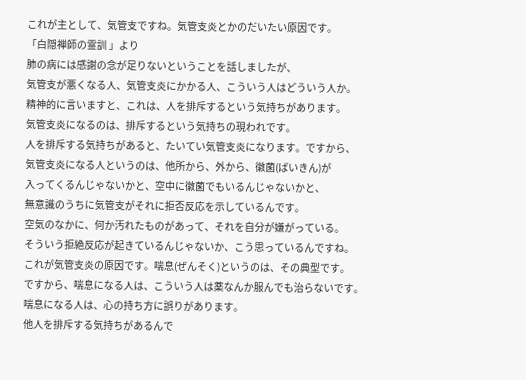これが主として、気管支ですね。気管支炎とかのだいたい原因です。
「白隠禅師の霊訓 」より
肺の病には感謝の念が足りないということを話しましたが、
気管支が悪くなる人、気管支炎にかかる人、こういう人はどういう人か。
精神的に言いますと、これは、人を排斥するという気持ちがあります。
気管支炎になるのは、排斥するという気持ちの現われです。
人を排斥する気持ちがあると、たいてい気管支炎になります。ですから、
気管支炎になる人というのは、他所から、外から、徽菌(ばいきん)が
入ってくるんじゃないかと、空中に徽菌でもいるんじゃないかと、
無意識のうちに気管支がそれに拒否反応を示しているんです。
空気のなかに、何か汚れたものがあって、それを自分が嫌がっている。
そういう拒絶反応が起きているんじゃないか、こう思っているんですね。
これが気管支炎の原因です。喘息(ぜんそく)というのは、その典型です。
ですから、喘息になる人は、こういう人は薬なんか服んでも治らないです。
喘息になる人は、心の持ち方に誤りがあります。
他人を排斥する気持ちがあるんで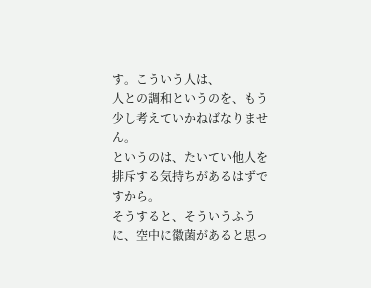す。こういう人は、
人との調和というのを、もう少し考えていかねばなりません。
というのは、たいてい他人を排斥する気持ちがあるはずですから。
そうすると、そういうふうに、空中に徽菌があると思っ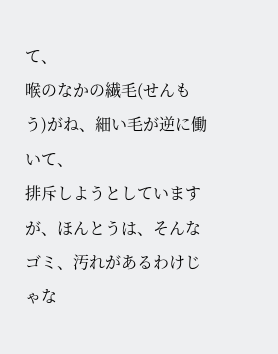て、
喉のなかの繊毛(せんもう)がね、細い毛が逆に働いて、
排斥しようとしていますが、ほんとうは、そんなゴミ、汚れがあるわけじゃな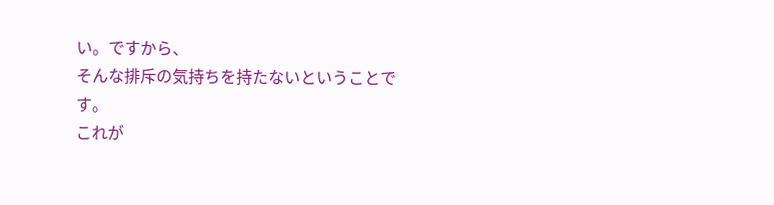い。ですから、
そんな排斥の気持ちを持たないということです。
これが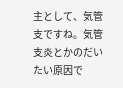主として、気管支ですね。気管支炎とかのだいたい原因で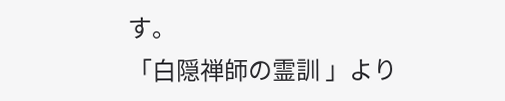す。
「白隠禅師の霊訓 」より